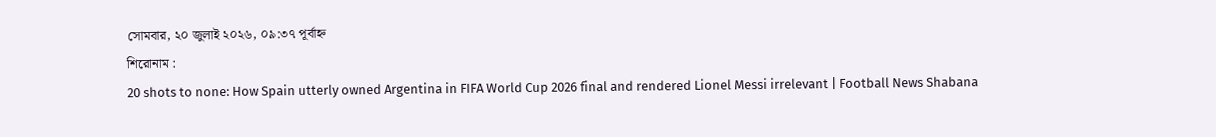সোমবার, ২০ জুলাই ২০২৬, ০৯:৩৭ পূর্বাহ্ন
শিরোনাম :
20 shots to none: How Spain utterly owned Argentina in FIFA World Cup 2026 final and rendered Lionel Messi irrelevant | Football News Shabana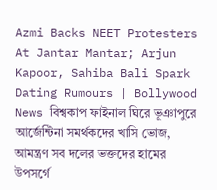Azmi Backs NEET Protesters At Jantar Mantar; Arjun Kapoor, Sahiba Bali Spark Dating Rumours | Bollywood News বিশ্বকাপ ফাইনাল ঘিরে ভূঞাপুরে আর্জেন্টিনা সমর্থকদের খাসি ভোজ, আমন্ত্রণ সব দলের ভক্তদের হামের উপসর্গে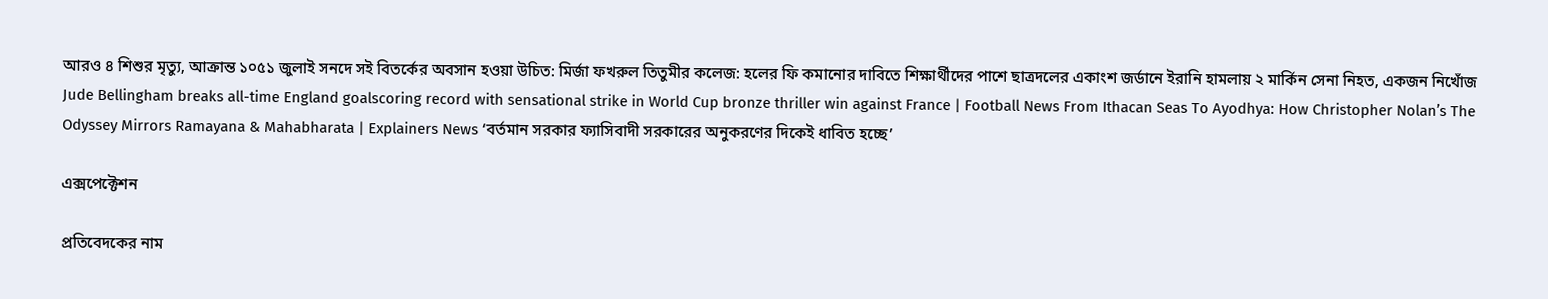আরও ৪ শিশুর মৃত্যু, আক্রান্ত ১০৫১ জুলাই সনদে সই বিতর্কের অবসান হওয়া উচিত: মির্জা ফখরুল তিতুমীর কলেজ: হলের ফি কমানোর দাবিতে শিক্ষার্থীদের পাশে ছাত্রদলের একাংশ জর্ডানে ইরানি হামলায় ২ মার্কিন সেনা নিহত, একজন নিখোঁজ Jude Bellingham breaks all-time England goalscoring record with sensational strike in World Cup bronze thriller win against France | Football News From Ithacan Seas To Ayodhya: How Christopher Nolan’s The Odyssey Mirrors Ramayana & Mahabharata | Explainers News ‘বর্তমান সরকার ফ্যাসিবাদী সরকারের অনুকরণের দিকেই ধাবিত হচ্ছে’

এক্সপেক্টেশন

প্রতিবেদকের নাম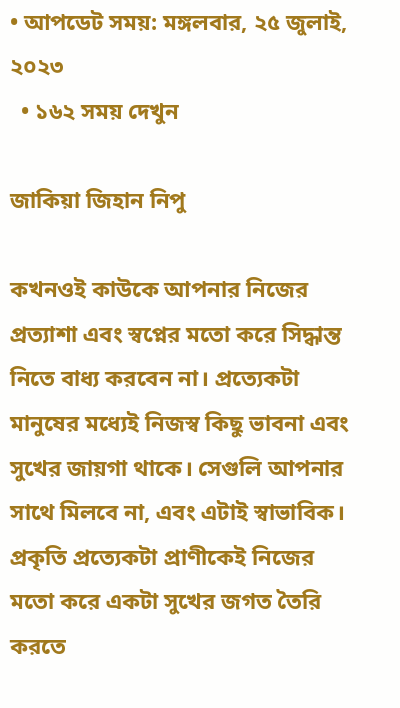• আপডেট সময়: মঙ্গলবার, ২৫ জুলাই, ২০২৩
  • ১৬২ সময় দেখুন

জাকিয়া জিহান নিপু

কখনওই কাউকে আপনার নিজের প্রত্যাশা এবং স্বপ্নের মতো করে সিদ্ধান্ত নিতে বাধ্য করবেন না। প্রত্যেকটা মানুষের মধ্যেই নিজস্ব কিছু ভাবনা এবং সুখের জায়গা থাকে। সেগুলি আপনার সাথে মিলবে না, এবং এটাই স্বাভাবিক। প্রকৃতি প্রত্যেকটা প্রাণীকেই নিজের মতো করে একটা সুখের জগত তৈরি করতে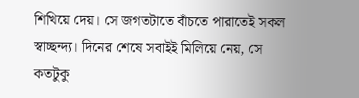শিখিয়ে দেয়। সে জগতটাতে বাঁচতে পারাতেই সকল স্বাচ্ছন্দ্য। দিনের শেষে সবাইই মিলিয়ে নেয়, সে কতটুকু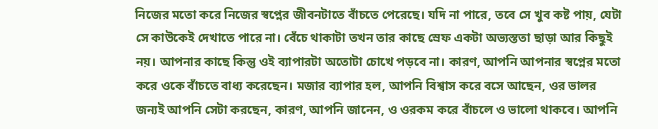নিজের মতো করে নিজের স্বপ্নের জীবনটাতে বাঁচতে পেরেছে। যদি না পারে, তবে সে খুব কষ্ট পায়, যেটা সে কাউকেই দেখাতে পারে না। বেঁচে থাকাটা তখন তার কাছে স্রেফ একটা অভ্যস্ততা ছাড়া আর কিছুই নয়। আপনার কাছে কিন্তু ওই ব্যাপারটা অতোটা চোখে পড়বে না। কারণ, আপনি আপনার স্বপ্নের মতো করে ওকে বাঁচতে বাধ্য করেছেন। মজার ব্যাপার হল, আপনি বিশ্বাস করে বসে আছেন, ওর ভালর জন্যই আপনি সেটা করছেন, কারণ, আপনি জানেন, ও ওরকম করে বাঁচলে ও ভালো থাকবে। আপনি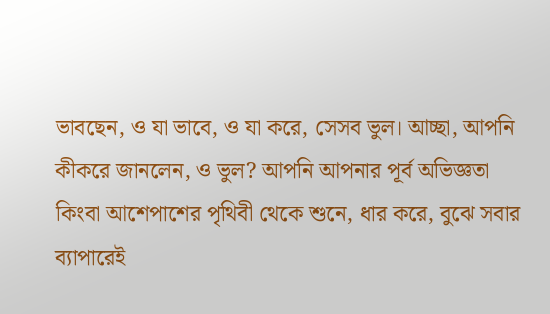ভাবছেন, ও যা ভাবে, ও যা করে, সেসব ভুল। আচ্ছা, আপনি কীকরে জানলেন, ও ভুল? আপনি আপনার পূর্ব অভিজ্ঞতা কিংবা আশেপাশের পৃথিবী থেকে শুনে, ধার করে, বুঝে সবার ব্যাপারেই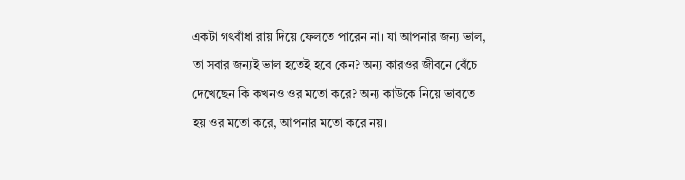একটা গৎবাঁধা রায় দিয়ে ফেলতে পারেন না। যা আপনার জন্য ভাল, তা সবার জন্যই ভাল হতেই হবে কেন? অন্য কারওর জীবনে বেঁচে দেখেছেন কি কখনও ওর মতো করে? অন্য কাউকে নিয়ে ভাবতে হয় ওর মতো করে, আপনার মতো করে নয়।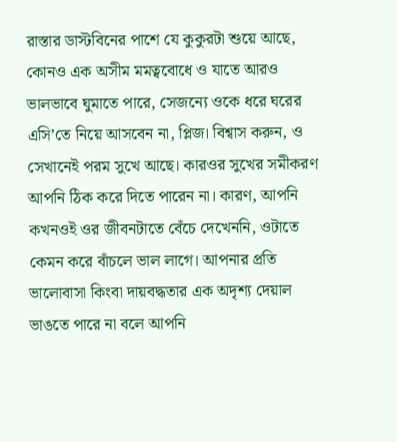রাস্তার ডাস্টবিনের পাশে যে কুকুরটা শুয়ে আছে, কোনও এক অসীম মমত্ববোধে ও যাতে আরও ভালভাবে ঘুমাতে পারে, সেজন্যে ওকে ধরে ঘরের এসি’তে নিয়ে আসবেন না, প্লিজ। বিশ্বাস করুন, ও সেখানেই পরম সুখে আছে। কারওর সুখের সমীকরণ আপনি ঠিক করে দিতে পারেন না। কারণ, আপনি কখনওই ওর জীবনটাতে বেঁচে দেখেননি, ওটাতে কেমন করে বাঁচলে ভাল লাগে। আপনার প্রতি ভালোবাসা কিংবা দায়বদ্ধতার এক অদৃশ্য দেয়াল ভাঙতে পারে না বলে আপনি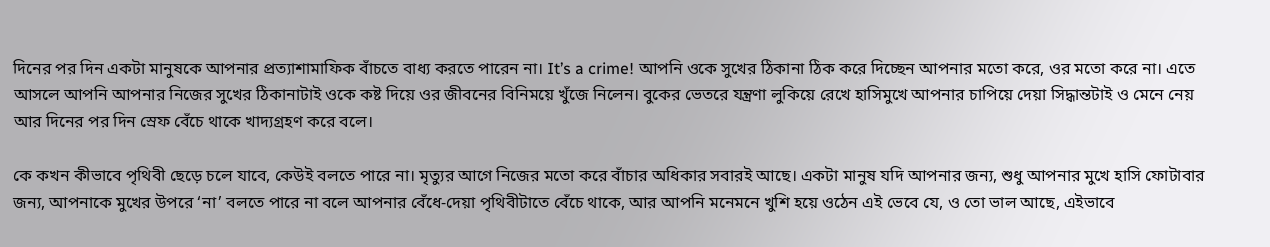দিনের পর দিন একটা মানুষকে আপনার প্রত্যাশামাফিক বাঁচতে বাধ্য করতে পারেন না। It’s a crime! আপনি ওকে সুখের ঠিকানা ঠিক করে দিচ্ছেন আপনার মতো করে, ওর মতো করে না। এতে আসলে আপনি আপনার নিজের সুখের ঠিকানাটাই ওকে কষ্ট দিয়ে ওর জীবনের বিনিময়ে খুঁজে নিলেন। বুকের ভেতরে যন্ত্রণা লুকিয়ে রেখে হাসিমুখে আপনার চাপিয়ে দেয়া সিদ্ধান্তটাই ও মেনে নেয় আর দিনের পর দিন স্রেফ বেঁচে থাকে খাদ্যগ্রহণ করে বলে।

কে কখন কীভাবে পৃথিবী ছেড়ে চলে যাবে, কেউই বলতে পারে না। মৃত্যুর আগে নিজের মতো করে বাঁচার অধিকার সবারই আছে। একটা মানুষ যদি আপনার জন্য, শুধু আপনার মুখে হাসি ফোটাবার জন্য, আপনাকে মুখের উপরে ‘না’ বলতে পারে না বলে আপনার বেঁধে-দেয়া পৃথিবীটাতে বেঁচে থাকে, আর আপনি মনেমনে খুশি হয়ে ওঠেন এই ভেবে যে, ও তো ভাল আছে, এইভাবে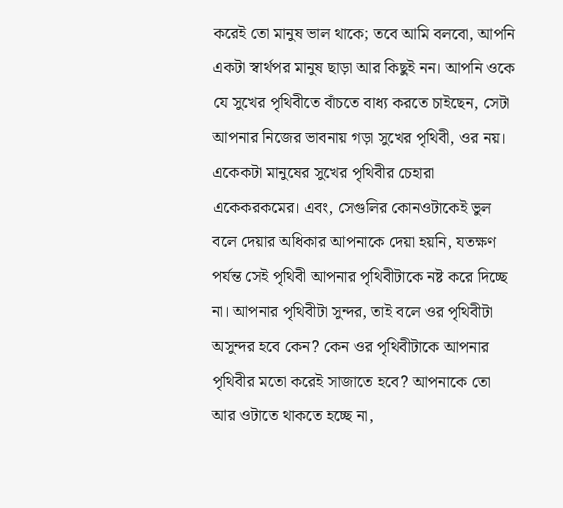করেই তো মানুষ ভাল থাকে; তবে আমি বলবো, আপনি একটা স্বার্থপর মানুষ ছাড়া আর কিছুই নন। আপনি ওকে যে সুখের পৃথিবীতে বাঁচতে বাধ্য করতে চাইছেন, সেটা আপনার নিজের ভাবনায় গড়া সুখের পৃথিবী, ওর নয়। একেকটা মানুষের সুখের পৃথিবীর চেহারা একেকরকমের। এবং, সেগুলির কোনওটাকেই ভুল বলে দেয়ার অধিকার আপনাকে দেয়া হয়নি, যতক্ষণ পর্যন্ত সেই পৃথিবী আপনার পৃথিবীটাকে নষ্ট করে দিচ্ছে না। আপনার পৃথিবীটা সুন্দর, তাই বলে ওর পৃথিবীটা অসুন্দর হবে কেন? কেন ওর পৃথিবীটাকে আপনার পৃথিবীর মতো করেই সাজাতে হবে? আপনাকে তো আর ওটাতে থাকতে হচ্ছে না,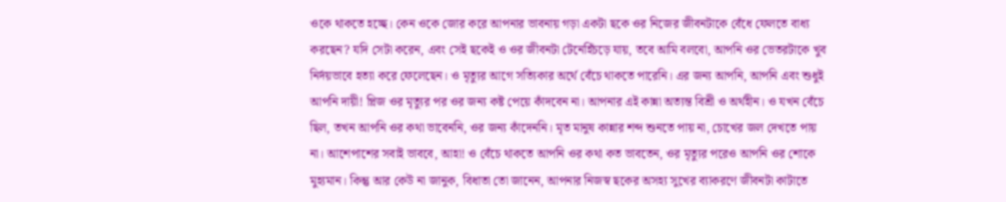ওকে থাকতে হচ্ছে। কেন ওকে জোর করে আপনার ভাবনায় গড়া একটা ছকে ওর নিজের জীবনটাকে বেঁধে ফেলতে বাধ্য করছেন? যদি সেটা করেন, এবং সেই ছকেই ও ওর জীবনটা টেনেহিঁচড়ে যায়, তবে আমি বলবো, আপনি ওর ভেতরটাকে খুব নির্দয়ভাবে হত্যা করে ফেলেছেন। ও মৃত্যুর আগে সত্যিকার অর্থে বেঁচে থাকতে পারেনি। এর জন্য আপনি, আপনি এবং শুধুই আপনি দায়ী! প্লিজ ওর মৃত্যুর পর ওর জন্য কষ্ট পেয়ে কাঁদবেন না। আপনার এই কান্না অত্যন্ত বিশ্রী ও অর্থহীন। ও যখন বেঁচে ছিল, তখন আপনি ওর কথা ভাবেননি, ওর জন্য কাঁদেননি। মৃত মানুষ কান্নার শব্দ শুনতে পায় না, চোখের জল দেখতে পায় না। আশেপাশের সবাই ভাববে, আহা! ও বেঁচে থাকতে আপনি ওর কথা কত ভাবতেন, ওর মৃত্যুর পরেও আপনি ওর শোকে মুহ্যমান। কিন্তু আর কেউ না জানুক, বিধাতা তো জানেন, আপনার নিজস্ব ছকের অসহ্য সুখের ব্যাকরণে জীবনটা কাটাতে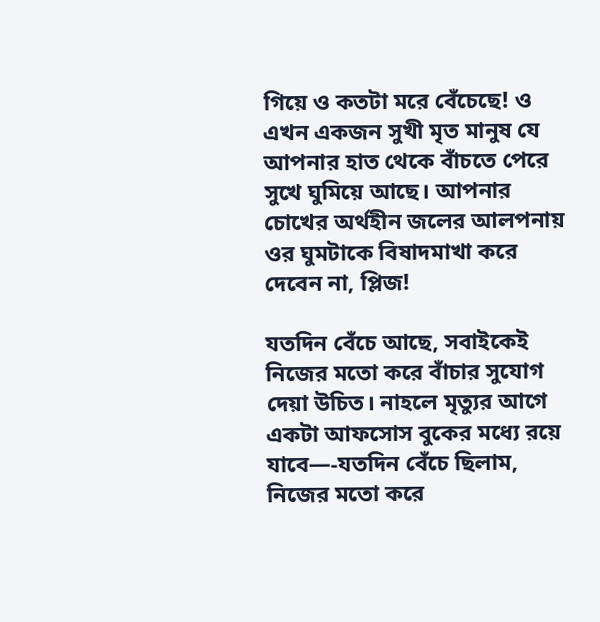গিয়ে ও কতটা মরে বেঁচেছে! ও এখন একজন সুখী মৃত মানুষ যে আপনার হাত থেকে বাঁচতে পেরে সুখে ঘুমিয়ে আছে। আপনার চোখের অর্থহীন জলের আলপনায় ওর ঘুমটাকে বিষাদমাখা করে দেবেন না, প্লিজ!

যতদিন বেঁচে আছে, সবাইকেই নিজের মতো করে বাঁচার সুযোগ দেয়া উচিত। নাহলে মৃত্যুর আগে একটা আফসোস বুকের মধ্যে রয়ে যাবে—-যতদিন বেঁচে ছিলাম, নিজের মতো করে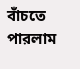বাঁচতে পারলাম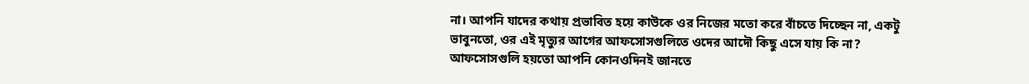না। আপনি যাদের কথায় প্রভাবিত হয়ে কাউকে ওর নিজের মতো করে বাঁচতে দিচ্ছেন না, একটু ভাবুনতো, ওর এই মৃত্যুর আগের আফসোসগুলিতে ওদের আদৌ কিছু এসে যায় কি না? আফসোসগুলি হয়তো আপনি কোনওদিনই জানতে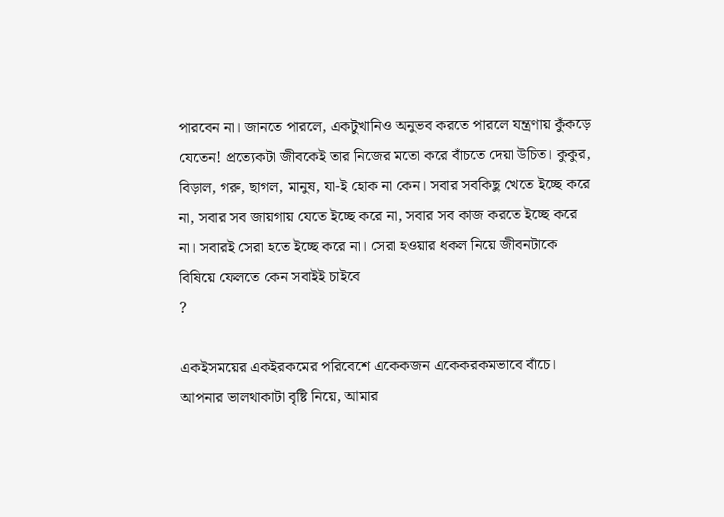পারবেন না। জানতে পারলে, একটুখানিও অনুভব করতে পারলে যন্ত্রণায় কুঁকড়ে যেতেন! প্রত্যেকটা জীবকেই তার নিজের মতো করে বাঁচতে দেয়া উচিত। কুকুর, বিড়াল, গরু, ছাগল, মানুষ, যা-ই হোক না কেন। সবার সবকিছু খেতে ইচ্ছে করে না, সবার সব জায়গায় যেতে ইচ্ছে করে না, সবার সব কাজ করতে ইচ্ছে করে না। সবারই সেরা হতে ইচ্ছে করে না। সেরা হওয়ার ধকল নিয়ে জীবনটাকে বিষিয়ে ফেলতে কেন সবাইই চাইবে
?

একইসময়ের একইরকমের পরিবেশে একেকজন একেকরকমভাবে বাঁচে। আপনার ভালথাকাটা বৃষ্টি নিয়ে, আমার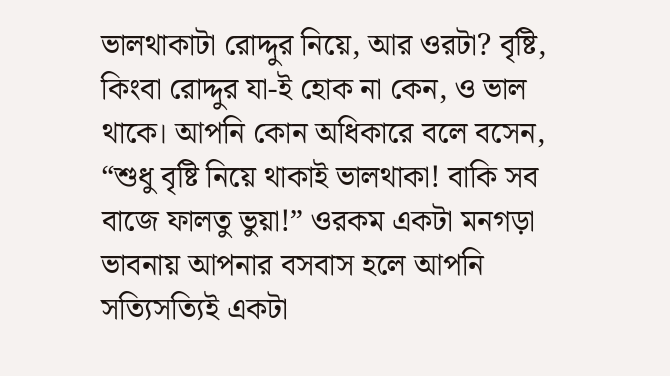ভালথাকাটা রোদ্দুর নিয়ে, আর ওরটা? বৃষ্টি, কিংবা রোদ্দুর যা-ই হোক না কেন, ও ভাল থাকে। আপনি কোন অধিকারে বলে বসেন, “শুধু বৃষ্টি নিয়ে থাকাই ভালথাকা! বাকি সব বাজে ফালতু ভুয়া!” ওরকম একটা মনগড়া ভাবনায় আপনার বসবাস হলে আপনি সত্যিসত্যিই একটা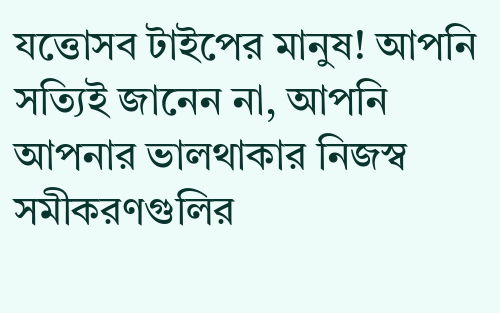যত্তোসব টাইপের মানুষ! আপনি সত্যিই জানেন না, আপনি আপনার ভালথাকার নিজস্ব সমীকরণগুলির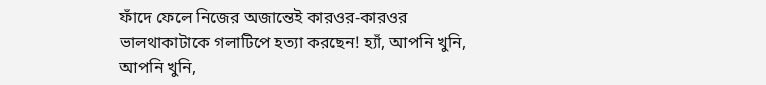ফাঁদে ফেলে নিজের অজান্তেই কারওর-কারওর ভালথাকাটাকে গলাটিপে হত্যা করছেন! হ্যাঁ, আপনি খুনি, আপনি খুনি,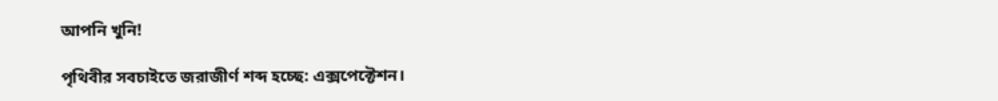আপনি খুনি!

পৃথিবীর সবচাইতে জরাজীর্ণ শব্দ হচ্ছে: এক্সপেক্টেশন।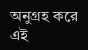অনুগ্রহ করে এই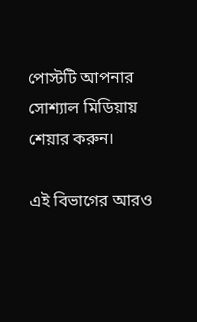পোস্টটি আপনার সোশ্যাল মিডিয়ায় শেয়ার করুন।

এই বিভাগের আরও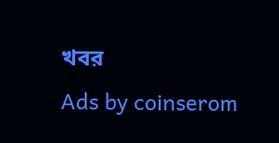খবর
Ads by coinserom